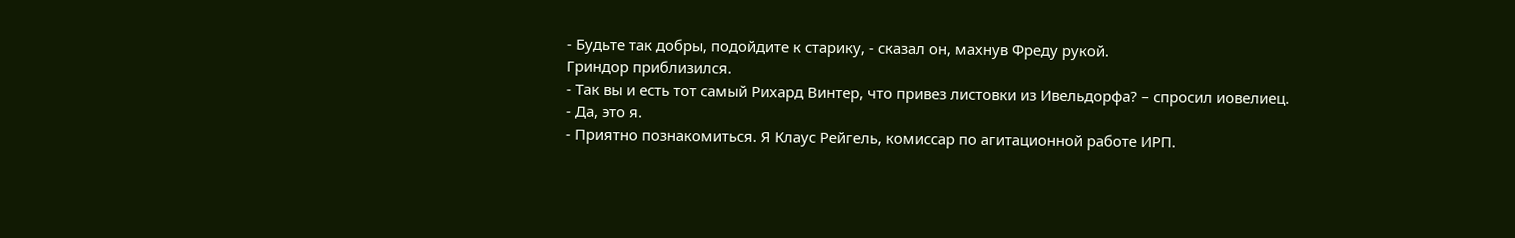- Будьте так добры, подойдите к старику, - сказал он, махнув Фреду рукой.
Гриндор приблизился.
- Так вы и есть тот самый Рихард Винтер, что привез листовки из Ивельдорфа? – спросил иовелиец.
- Да, это я.
- Приятно познакомиться. Я Клаус Рейгель, комиссар по агитационной работе ИРП.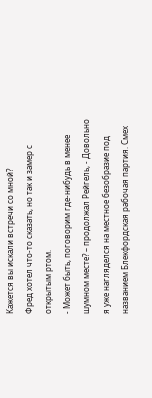Кажется вы искали встречи со мной?
Фред хотел что-то сказать, но так и замер с открытым ртом.
- Может быть, поговорим где-нибудь в менее шумном месте? – продолжал Рейгель, - Довольно я уже нагляделся на местное безобразие под названием Блекфордская рабочая партия. Смех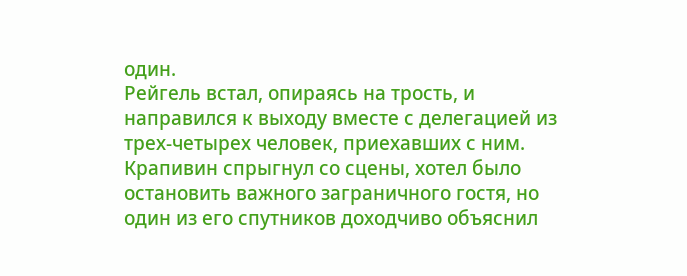один.
Рейгель встал, опираясь на трость, и направился к выходу вместе с делегацией из трех-четырех человек, приехавших с ним. Крапивин спрыгнул со сцены, хотел было остановить важного заграничного гостя, но один из его спутников доходчиво объяснил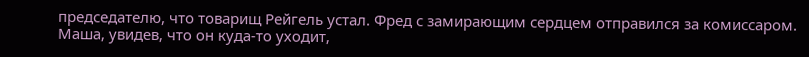председателю, что товарищ Рейгель устал. Фред с замирающим сердцем отправился за комиссаром. Маша, увидев, что он куда-то уходит,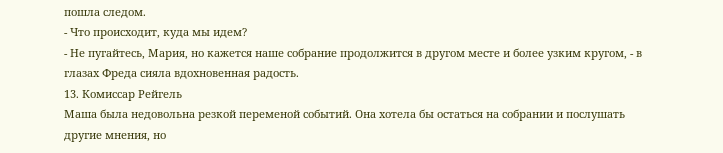пошла следом.
- Что происходит, куда мы идем?
- Не пугайтесь, Мария, но кажется наше собрание продолжится в другом месте и более узким кругом, - в глазах Фреда сияла вдохновенная радость.
13. Комиссар Рейгель
Маша была недовольна резкой переменой событий. Она хотела бы остаться на собрании и послушать другие мнения, но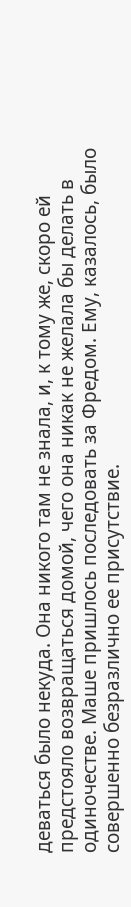деваться было некуда. Она никого там не знала, и, к тому же, скоро ей предстояло возвращаться домой, чего она никак не желала бы делать в одиночестве. Маше пришлось последовать за Фредом. Ему, казалось, было совершенно безразлично ее присутствие.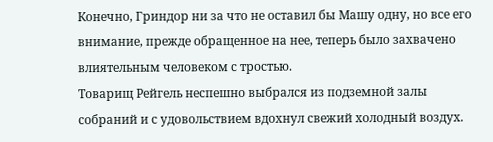Конечно, Гриндор ни за что не оставил бы Машу одну, но все его внимание, прежде обращенное на нее, теперь было захвачено влиятельным человеком с тростью.
Товарищ Рейгель неспешно выбрался из подземной залы собраний и с удовольствием вдохнул свежий холодный воздух.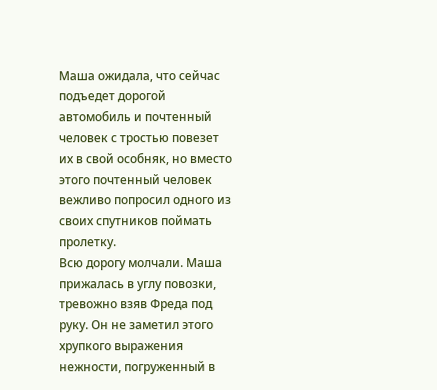Маша ожидала, что сейчас подъедет дорогой автомобиль и почтенный человек с тростью повезет их в свой особняк, но вместо этого почтенный человек вежливо попросил одного из своих спутников поймать пролетку.
Всю дорогу молчали. Маша прижалась в углу повозки, тревожно взяв Фреда под руку. Он не заметил этого хрупкого выражения нежности, погруженный в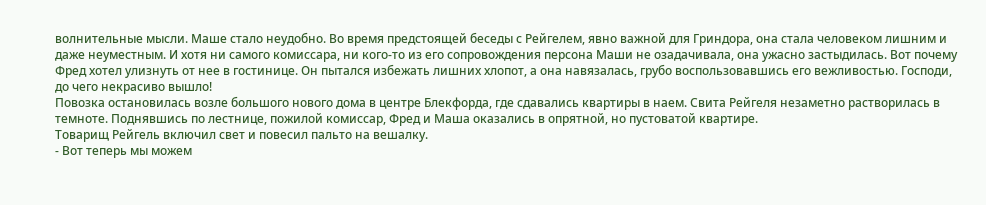волнительные мысли. Маше стало неудобно. Во время предстоящей беседы с Рейгелем, явно важной для Гриндора, она стала человеком лишним и даже неуместным. И хотя ни самого комиссара, ни кого-то из его сопровождения персона Маши не озадачивала, она ужасно застыдилась. Вот почему Фред хотел улизнуть от нее в гостинице. Он пытался избежать лишних хлопот, а она навязалась, грубо воспользовавшись его вежливостью. Господи, до чего некрасиво вышло!
Повозка остановилась возле большого нового дома в центре Блекфорда, где сдавались квартиры в наем. Свита Рейгеля незаметно растворилась в темноте. Поднявшись по лестнице, пожилой комиссар, Фред и Маша оказались в опрятной, но пустоватой квартире.
Товарищ Рейгель включил свет и повесил пальто на вешалку.
- Вот теперь мы можем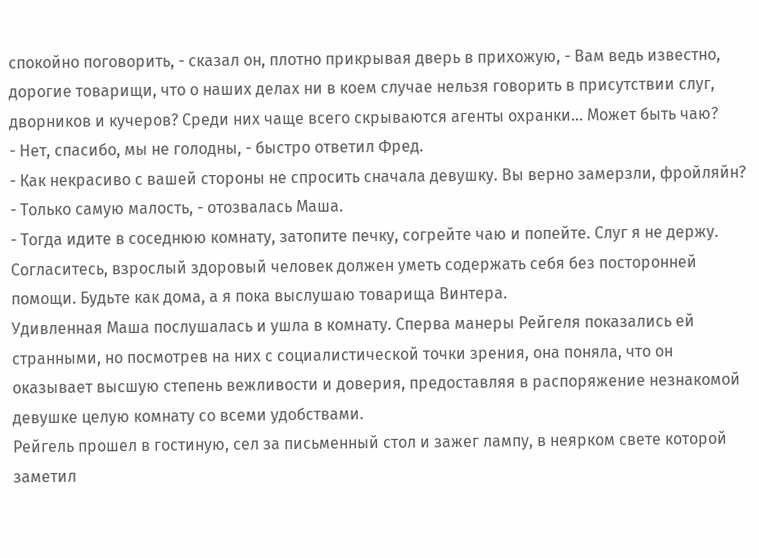спокойно поговорить, - сказал он, плотно прикрывая дверь в прихожую, - Вам ведь известно, дорогие товарищи, что о наших делах ни в коем случае нельзя говорить в присутствии слуг, дворников и кучеров? Среди них чаще всего скрываются агенты охранки… Может быть чаю?
- Нет, спасибо, мы не голодны, - быстро ответил Фред.
- Как некрасиво с вашей стороны не спросить сначала девушку. Вы верно замерзли, фройляйн?
- Только самую малость, - отозвалась Маша.
- Тогда идите в соседнюю комнату, затопите печку, согрейте чаю и попейте. Слуг я не держу. Согласитесь, взрослый здоровый человек должен уметь содержать себя без посторонней помощи. Будьте как дома, а я пока выслушаю товарища Винтера.
Удивленная Маша послушалась и ушла в комнату. Сперва манеры Рейгеля показались ей странными, но посмотрев на них с социалистической точки зрения, она поняла, что он оказывает высшую степень вежливости и доверия, предоставляя в распоряжение незнакомой девушке целую комнату со всеми удобствами.
Рейгель прошел в гостиную, сел за письменный стол и зажег лампу, в неярком свете которой заметил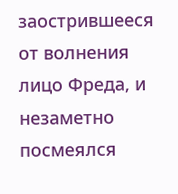заострившееся от волнения лицо Фреда, и незаметно посмеялся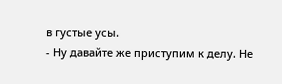в густые усы.
- Ну давайте же приступим к делу. Не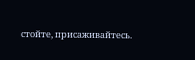стойте, присаживайтесь.